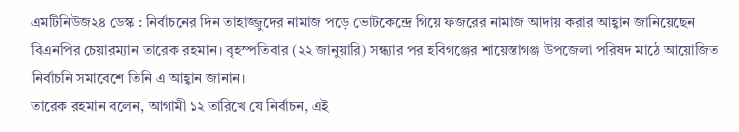এমটিনিউজ২৪ ডেস্ক : নির্বাচনের দিন তাহাজ্জুদের নামাজ পড়ে ভোটকেন্দ্রে গিয়ে ফজরের নামাজ আদায় করার আহ্বান জানিয়েছেন বিএনপির চেয়ারম্যান তারেক রহমান। বৃহস্পতিবার (২২ জানুয়ারি) সন্ধ্যার পর হবিগঞ্জের শায়েস্তাগঞ্জ উপজেলা পরিষদ মাঠে আয়োজিত নির্বাচনি সমাবেশে তিনি এ আহ্বান জানান।
তারেক রহমান বলেন, আগামী ১২ তারিখে যে নির্বাচন, এই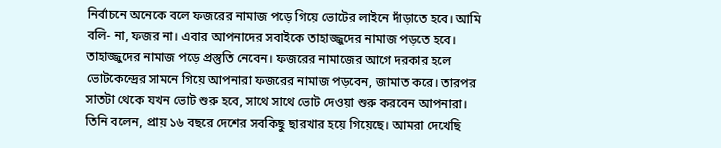নির্বাচনে অনেকে বলে ফজরের নামাজ পড়ে গিয়ে ভোটের লাইনে দাঁড়াতে হবে। আমি বলি- না, ফজর না। এবার আপনাদের সবাইকে তাহাজ্জুদের নামাজ পড়তে হবে। তাহাজ্জুদের নামাজ পড়ে প্রস্তুতি নেবেন। ফজরের নামাজের আগে দরকার হলে ভোটকেন্দ্রের সামনে গিয়ে আপনারা ফজরের নামাজ পড়বেন, জামাত করে। তারপর সাতটা থেকে যখন ভোট শুরু হবে, সাথে সাথে ভোট দেওয়া শুরু করবেন আপনারা।
তিনি বলেন, প্রায় ১৬ বছরে দেশের সবকিছু ছারখার হয়ে গিয়েছে। আমরা দেখেছি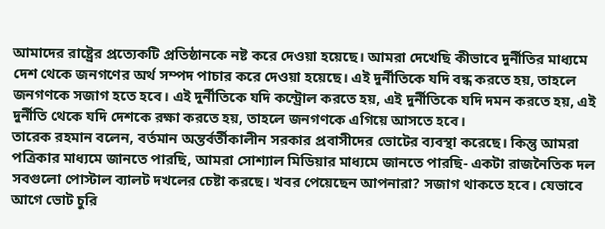আমাদের রাষ্ট্রের প্রত্যেকটি প্রতিষ্ঠানকে নষ্ট করে দেওয়া হয়েছে। আমরা দেখেছি কীভাবে দুর্নীতির মাধ্যমে দেশ থেকে জনগণের অর্থ সম্পদ পাচার করে দেওয়া হয়েছে। এই দুর্নীতিকে যদি বন্ধ করতে হয়, তাহলে জনগণকে সজাগ হতে হবে। এই দুর্নীতিকে যদি কন্ট্রোল করতে হয়, এই দুর্নীতিকে যদি দমন করতে হয়, এই দুর্নীতি থেকে যদি দেশকে রক্ষা করতে হয়, তাহলে জনগণকে এগিয়ে আসতে হবে।
তারেক রহমান বলেন, বর্তমান অন্তর্বর্তীকালীন সরকার প্রবাসীদের ভোটের ব্যবস্থা করেছে। কিন্তু আমরা পত্রিকার মাধ্যমে জানতে পারছি, আমরা সোশ্যাল মিডিয়ার মাধ্যমে জানতে পারছি- একটা রাজনৈতিক দল সবগুলো পোস্টাল ব্যালট দখলের চেষ্টা করছে। খবর পেয়েছেন আপনারা? সজাগ থাকতে হবে। যেভাবে আগে ভোট চুরি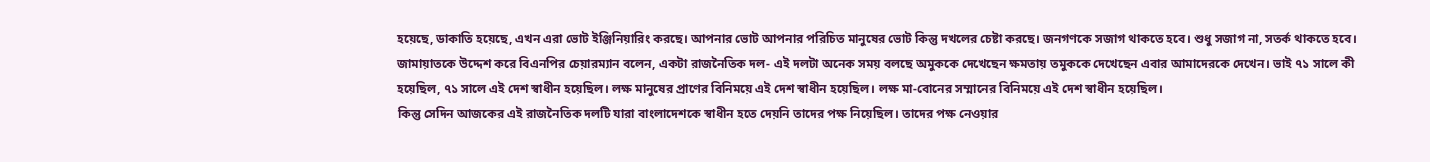হয়েছে, ডাকাতি হয়েছে, এখন এরা ভোট ইঞ্জিনিয়ারিং করছে। আপনার ভোট আপনার পরিচিত মানুষের ভোট কিন্তু দখলের চেষ্টা করছে। জনগণকে সজাগ থাকতে হবে। শুধু সজাগ না, সতর্ক থাকতে হবে।
জামায়াতকে উদ্দেশ করে বিএনপির চেয়ারম্যান বলেন, একটা রাজনৈতিক দল- এই দলটা অনেক সময় বলছে অমুককে দেখেছেন ক্ষমতায় তমুককে দেখেছেন এবার আমাদেরকে দেখেন। ভাই ৭১ সালে কী হয়েছিল, ৭১ সালে এই দেশ স্বাধীন হয়েছিল। লক্ষ মানুষের প্রাণের বিনিময়ে এই দেশ স্বাধীন হয়েছিল। লক্ষ মা-বোনের সম্মানের বিনিময়ে এই দেশ স্বাধীন হয়েছিল।
কিন্তু সেদিন আজকের এই রাজনৈতিক দলটি যারা বাংলাদেশকে স্বাধীন হতে দেয়নি তাদের পক্ষ নিয়েছিল। তাদের পক্ষ নেওয়ার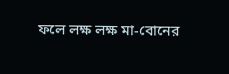ফলে লক্ষ লক্ষ মা-বোনের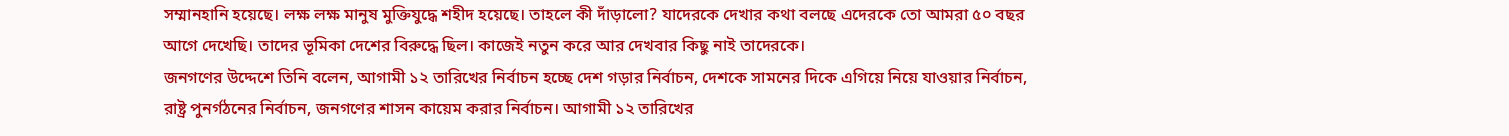সম্মানহানি হয়েছে। লক্ষ লক্ষ মানুষ মুক্তিযুদ্ধে শহীদ হয়েছে। তাহলে কী দাঁড়ালো? যাদেরকে দেখার কথা বলছে এদেরকে তো আমরা ৫০ বছর আগে দেখেছি। তাদের ভূমিকা দেশের বিরুদ্ধে ছিল। কাজেই নতুন করে আর দেখবার কিছু নাই তাদেরকে।
জনগণের উদ্দেশে তিনি বলেন, আগামী ১২ তারিখের নির্বাচন হচ্ছে দেশ গড়ার নির্বাচন, দেশকে সামনের দিকে এগিয়ে নিয়ে যাওয়ার নির্বাচন, রাষ্ট্র পুনর্গঠনের নির্বাচন, জনগণের শাসন কায়েম করার নির্বাচন। আগামী ১২ তারিখের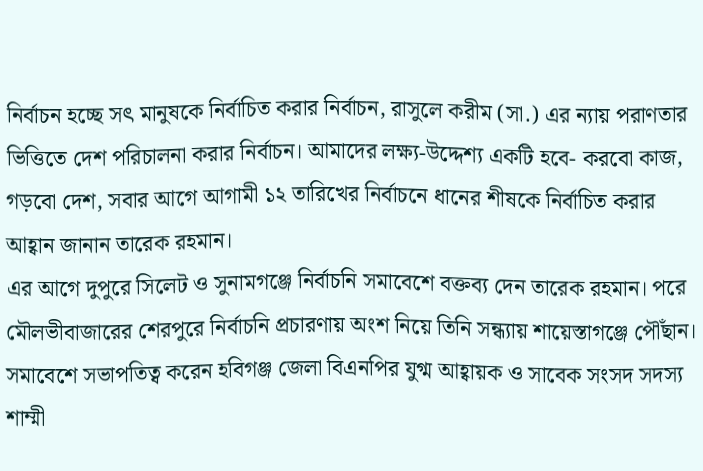নির্বাচন হচ্ছে সৎ মানুষকে নির্বাচিত করার নির্বাচন, রাসুলে করীম (সা.) এর ন্যায় পরাণতার ভিত্তিতে দেশ পরিচালনা করার নির্বাচন। আমাদের লক্ষ্য-উদ্দেশ্য একটি হবে- করবো কাজ, গড়বো দেশ, সবার আগে আগামী ১২ তারিখের নির্বাচনে ধানের শীষকে নির্বাচিত করার আহ্বান জানান তারেক রহমান।
এর আগে দুপুরে সিলেট ও সুনামগঞ্জে নির্বাচনি সমাবেশে বক্তব্য দেন তারেক রহমান। পরে মৌলভীবাজারের শেরপুরে নির্বাচনি প্রচারণায় অংশ নিয়ে তিনি সন্ধ্যায় শায়েস্তাগঞ্জে পৌঁছান। সমাবেশে সভাপতিত্ব করেন হবিগঞ্জ জেলা বিএনপির যুগ্ম আহ্বায়ক ও সাবেক সংসদ সদস্য শাম্মী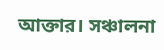আক্তার। সঞ্চালনা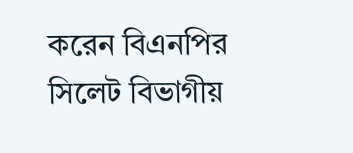করেন বিএনপির সিলেট বিভাগীয়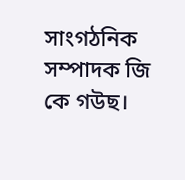সাংগঠনিক সম্পাদক জি কে গউছ।